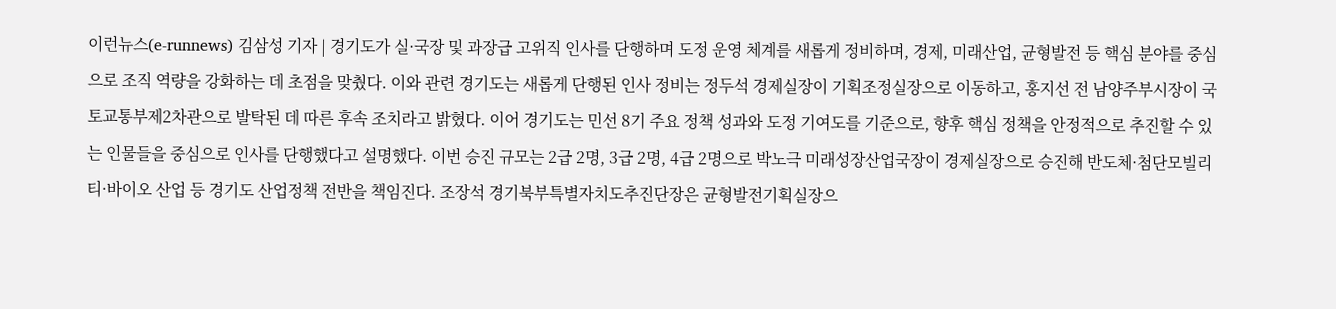이런뉴스(e-runnews) 김삼성 기자 | 경기도가 실·국장 및 과장급 고위직 인사를 단행하며 도정 운영 체계를 새롭게 정비하며, 경제, 미래산업, 균형발전 등 핵심 분야를 중심으로 조직 역량을 강화하는 데 초점을 맞췄다. 이와 관련 경기도는 새롭게 단행된 인사 정비는 정두석 경제실장이 기획조정실장으로 이동하고, 홍지선 전 남양주부시장이 국토교통부제2차관으로 발탁된 데 따른 후속 조치라고 밝혔다. 이어 경기도는 민선 8기 주요 정책 성과와 도정 기여도를 기준으로, 향후 핵심 정책을 안정적으로 추진할 수 있는 인물들을 중심으로 인사를 단행했다고 설명했다. 이번 승진 규모는 2급 2명, 3급 2명, 4급 2명으로 박노극 미래성장산업국장이 경제실장으로 승진해 반도체·첨단모빌리티·바이오 산업 등 경기도 산업정책 전반을 책임진다. 조장석 경기북부특별자치도추진단장은 균형발전기획실장으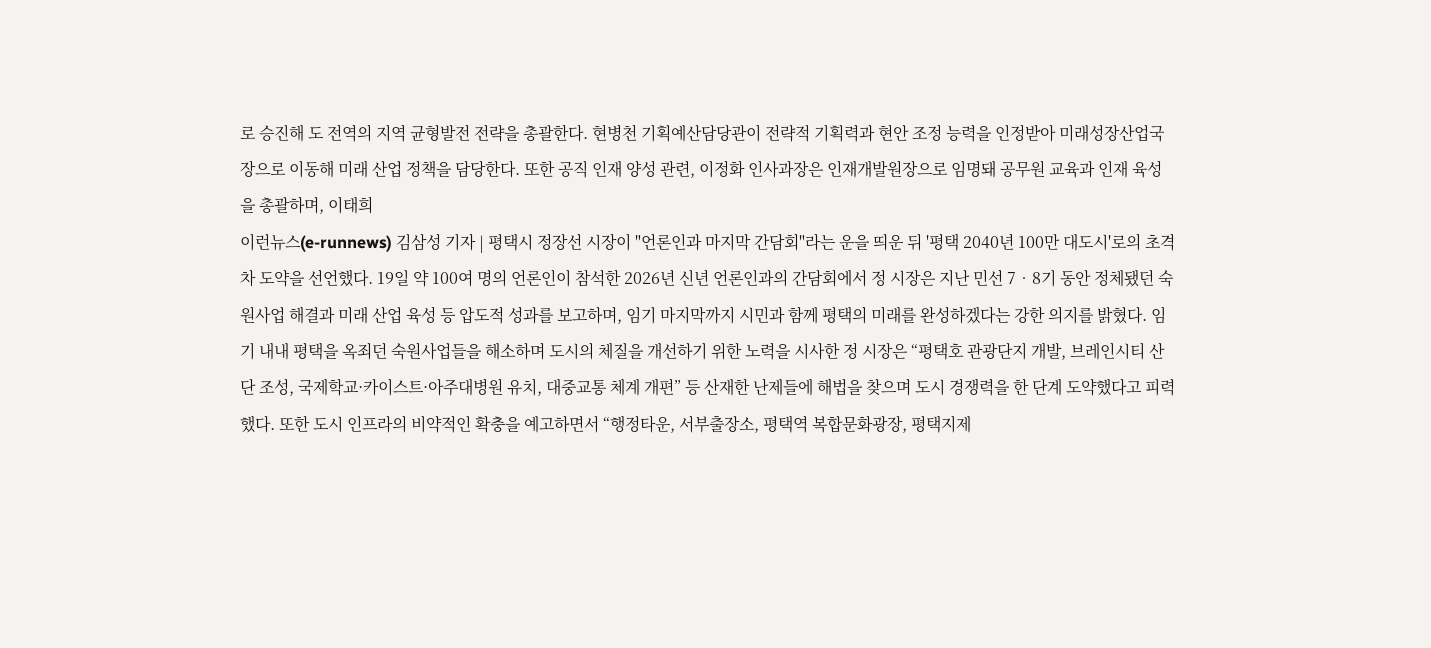로 승진해 도 전역의 지역 균형발전 전략을 총괄한다. 현병천 기획예산담당관이 전략적 기획력과 현안 조정 능력을 인정받아 미래성장산업국장으로 이동해 미래 산업 정책을 담당한다. 또한 공직 인재 양성 관련, 이정화 인사과장은 인재개발원장으로 임명돼 공무원 교육과 인재 육성을 총괄하며, 이태희
이런뉴스(e-runnews) 김삼성 기자 | 평택시 정장선 시장이 "언론인과 마지막 간담회"라는 운을 띄운 뒤 '평택 2040년 100만 대도시'로의 초격차 도약을 선언했다. 19일 약 100여 명의 언론인이 참석한 2026년 신년 언론인과의 간담회에서 정 시장은 지난 민선 7‧8기 동안 정체됐던 숙원사업 해결과 미래 산업 육성 등 압도적 성과를 보고하며, 임기 마지막까지 시민과 함께 평택의 미래를 완성하겠다는 강한 의지를 밝혔다. 임기 내내 평택을 옥죄던 숙원사업들을 해소하며 도시의 체질을 개선하기 위한 노력을 시사한 정 시장은 “평택호 관광단지 개발, 브레인시티 산단 조성, 국제학교·카이스트·아주대병원 유치, 대중교통 체계 개편” 등 산재한 난제들에 해법을 찾으며 도시 경쟁력을 한 단계 도약했다고 피력했다. 또한 도시 인프라의 비약적인 확충을 예고하면서 “행정타운, 서부출장소, 평택역 복합문화광장, 평택지제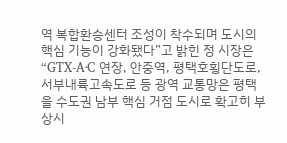역 복합환승센터 조성이 착수되며 도시의 핵심 기능이 강화됐다”고 밝힌 정 시장은 “GTX-A·C 연장, 안중역, 평택호횡단도로, 서부내륙고속도로 등 광역 교통망은 평택을 수도권 남부 핵심 거점 도시로 확고히 부상시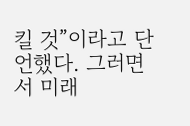킬 것”이라고 단언했다. 그러면서 미래